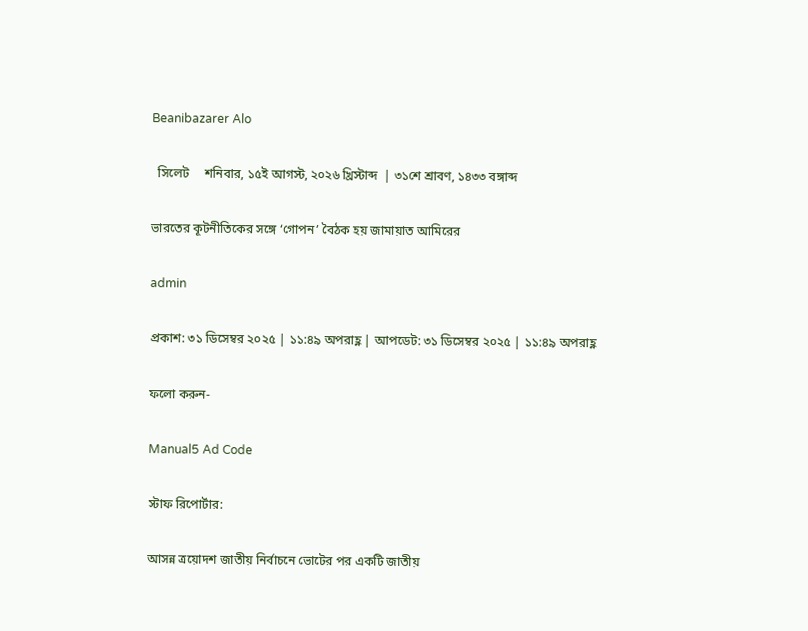Beanibazarer Alo

  সিলেট     শনিবার, ১৫ই আগস্ট, ২০২৬ খ্রিস্টাব্দ  | ৩১শে শ্রাবণ, ১৪৩৩ বঙ্গাব্দ

ভারতের কূটনীতিকের সঙ্গে ‘গোপন’ বৈঠক হয় জামায়াত আমিরের

admin

প্রকাশ: ৩১ ডিসেম্বর ২০২৫ | ১১:৪৯ অপরাহ্ণ | আপডেট: ৩১ ডিসেম্বর ২০২৫ | ১১:৪৯ অপরাহ্ণ

ফলো করুন-

Manual5 Ad Code

স্টাফ রিপোর্টার:

আসন্ন ত্রয়োদশ জাতীয় নির্বাচনে ভোটের পর একটি জাতীয়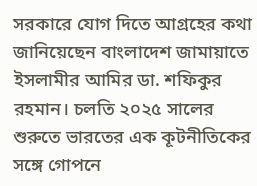সরকারে যোগ দিতে আগ্রহের কথা জানিয়েছেন বাংলাদেশ জামায়াতে ইসলামীর আমির ডা. শফিকুর রহমান। চলতি ২০২৫ সালের শুরুতে ভারতের এক কূটনীতিকের সঙ্গে গোপনে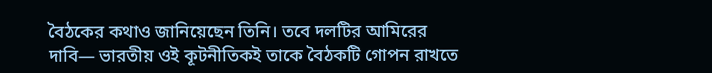বৈঠকের কথাও জানিয়েছেন তিনি। তবে দলটির আমিরের দাবি— ভারতীয় ওই কূটনীতিকই তাকে বৈঠকটি গোপন রাখতে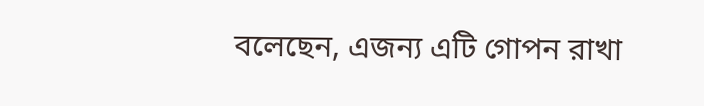বলেছেন, এজন্য এটি গোপন রাখা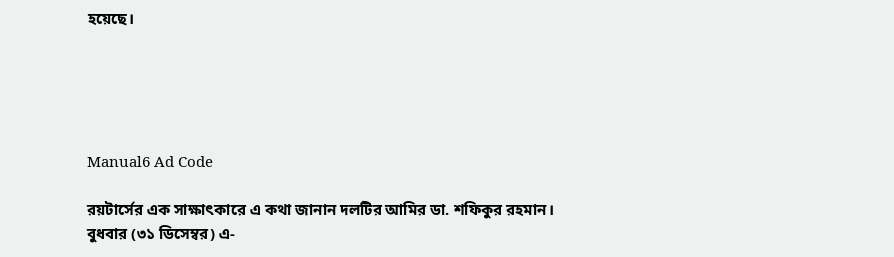হয়েছে।





Manual6 Ad Code

রয়টার্সের এক সাক্ষাৎকারে এ কথা জানান দলটির আমির ডা. শফিকুর রহমান। বুধবার (৩১ ডিসেম্বর) এ-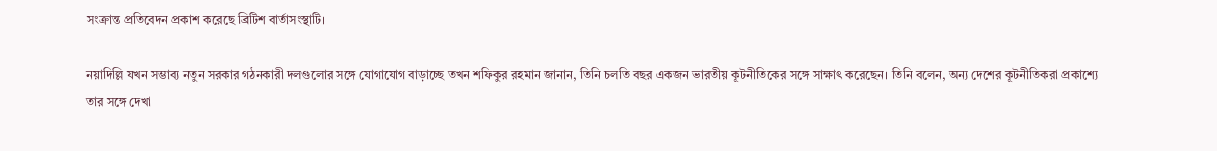সংক্রান্ত প্রতিবেদন প্রকাশ করেছে ব্রিটিশ বার্তাসংস্থাটি।

নয়াদিল্লি যখন সম্ভাব্য নতুন সরকার গঠনকারী দলগুলোর সঙ্গে যোগাযোগ বাড়াচ্ছে তখন শফিকুর রহমান জানান, তিনি চলতি বছর একজন ভারতীয় কূটনীতিকের সঙ্গে সাক্ষাৎ করেছেন। তিনি বলেন, অন্য দেশের কূটনীতিকরা প্রকাশ্যে তার সঙ্গে দেখা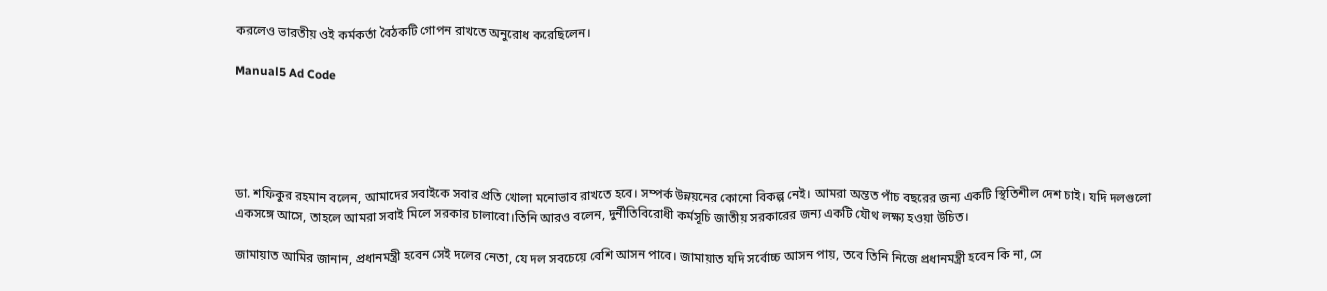করলেও ভারতীয় ওই কর্মকর্তা বৈঠকটি গোপন রাখতে অনুরোধ করেছিলেন।

Manual5 Ad Code





ডা. শফিকুর রহমান বলেন, আমাদের সবাইকে সবার প্রতি খোলা মনোভাব রাখতে হবে। সম্পর্ক উন্নয়নের কোনো বিকল্প নেই। আমরা অন্তত পাঁচ বছরের জন্য একটি স্থিতিশীল দেশ চাই। যদি দলগুলো একসঙ্গে আসে, তাহলে আমরা সবাই মিলে সরকার চালাবো।তিনি আরও বলেন, দুর্নীতিবিরোধী কর্মসূচি জাতীয় সরকারের জন্য একটি যৌথ লক্ষ্য হওয়া উচিত।

জামায়াত আমির জানান, প্রধানমন্ত্রী হবেন সেই দলের নেতা, যে দল সবচেয়ে বেশি আসন পাবে। জামায়াত যদি সর্বোচ্চ আসন পায়, তবে তিনি নিজে প্রধানমন্ত্রী হবেন কি না, সে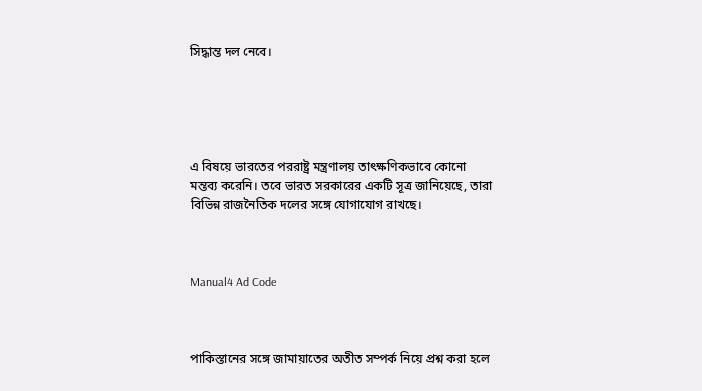সিদ্ধান্ত দল নেবে।





এ বিষয়ে ভারতের পররাষ্ট্র মন্ত্রণালয় তাৎক্ষণিকভাবে কোনো মন্তব্য করেনি। তবে ভারত সরকারের একটি সূত্র জানিয়েছে, তারা বিভিন্ন রাজনৈতিক দলের সঙ্গে যোগাযোগ রাখছে।



Manual4 Ad Code



পাকিস্তানের সঙ্গে জামায়াতের অতীত সম্পর্ক নিয়ে প্রশ্ন করা হলে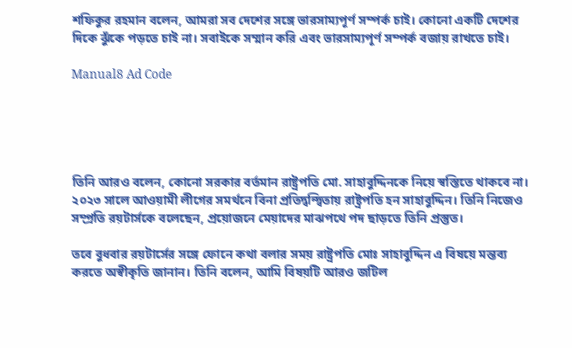শফিকুর রহমান বলেন, আমরা সব দেশের সঙ্গে ভারসাম্যপূর্ণ সম্পর্ক চাই। কোনো একটি দেশের দিকে ঝুঁকে পড়তে চাই না। সবাইকে সম্মান করি এবং ভারসাম্যপূর্ণ সম্পর্ক বজায় রাখতে চাই।

Manual8 Ad Code





তিনি আরও বলেন, কোনো সরকার বর্তমান রাষ্ট্রপতি মো. সাহাবুদ্দিনকে নিয়ে স্বস্তিতে থাকবে না। ২০২৩ সালে আওয়ামী লীগের সমর্থনে বিনা প্রতিদ্বন্দ্বিতায় রাষ্ট্রপতি হন সাহাবুদ্দিন। তিনি নিজেও সম্প্রতি রয়টার্সকে বলেছেন, প্রয়োজনে মেয়াদের মাঝপথে পদ ছাড়তে তিনি প্রস্তুত।

তবে বুধবার রয়টার্সের সঙ্গে ফোনে কথা বলার সময় রাষ্ট্রপতি মোঃ সাহাবুদ্দিন এ বিষয়ে মন্তব্য করতে অস্বীকৃতি জানান। তিনি বলেন, আমি বিষয়টি আরও জটিল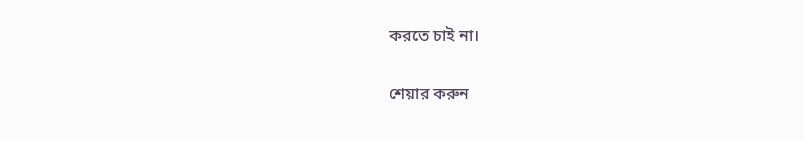করতে চাই না।

শেয়ার করুন